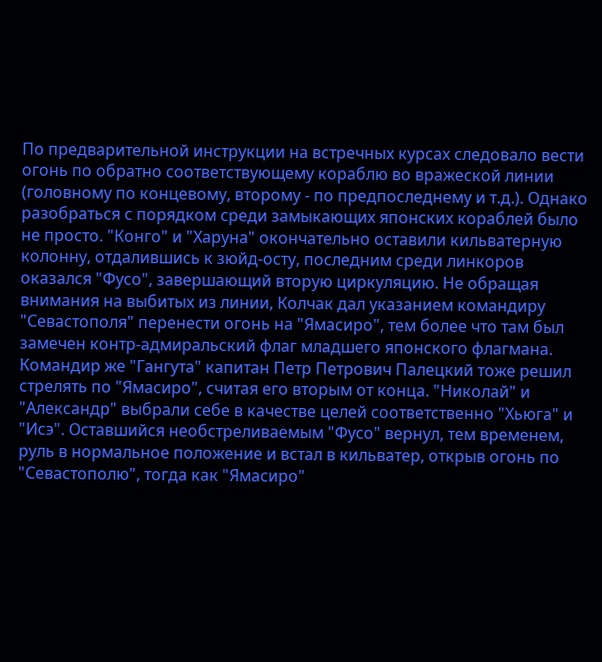По предварительной инструкции на встречных курсах следовало вести огонь по обратно соответствующему кораблю во вражеской линии (головному по концевому, второму - по предпоследнему и т.д.). Однако разобраться с порядком среди замыкающих японских кораблей было не просто. "Конго" и "Харуна" окончательно оставили кильватерную колонну, отдалившись к зюйд-осту, последним среди линкоров оказался "Фусо", завершающий вторую циркуляцию. Не обращая внимания на выбитых из линии, Колчак дал указанием командиру "Севастополя" перенести огонь на "Ямасиро", тем более что там был замечен контр-адмиральский флаг младшего японского флагмана. Командир же "Гангута" капитан Петр Петрович Палецкий тоже решил стрелять по "Ямасиро", считая его вторым от конца. "Николай" и "Александр" выбрали себе в качестве целей соответственно "Хьюга" и "Исэ". Оставшийся необстреливаемым "Фусо" вернул, тем временем, руль в нормальное положение и встал в кильватер, открыв огонь по "Севастополю", тогда как "Ямасиро"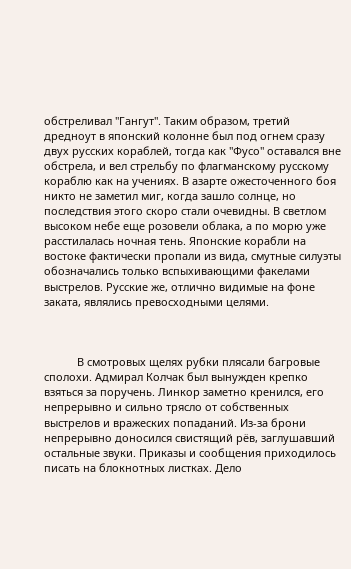обстреливал "Гангут". Таким образом, третий дредноут в японский колонне был под огнем сразу двух русских кораблей, тогда как "Фусо" оставался вне обстрела, и вел стрельбу по флагманскому русскому кораблю как на учениях. В азарте ожесточенного боя никто не заметил миг, когда зашло солнце, но последствия этого скоро стали очевидны. В светлом высоком небе еще розовели облака, а по морю уже расстилалась ночная тень. Японские корабли на востоке фактически пропали из вида, смутные силуэты обозначались только вспыхивающими факелами выстрелов. Русские же, отлично видимые на фоне заката, являлись превосходными целями.



           В смотровых щелях рубки плясали багровые сполохи. Адмирал Колчак был вынужден крепко взяться за поручень. Линкор заметно кренился, его непрерывно и сильно трясло от собственных выстрелов и вражеских попаданий. Из-за брони непрерывно доносился свистящий рёв, заглушавший остальные звуки. Приказы и сообщения приходилось писать на блокнотных листках. Дело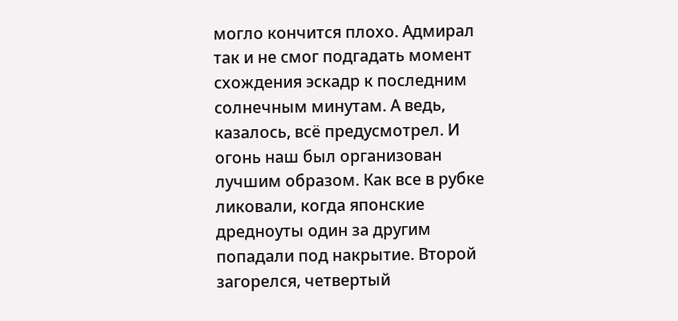могло кончится плохо. Адмирал так и не смог подгадать момент схождения эскадр к последним солнечным минутам. А ведь, казалось, всё предусмотрел. И огонь наш был организован лучшим образом. Как все в рубке ликовали, когда японские дредноуты один за другим попадали под накрытие. Второй загорелся, четвертый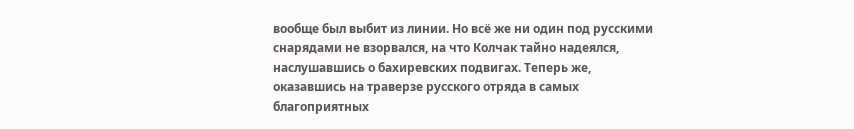вообще был выбит из линии. Но всё же ни один под русскими снарядами не взорвался, на что Колчак тайно надеялся, наслушавшись о бахиревских подвигах. Теперь же, оказавшись на траверзе русского отряда в самых благоприятных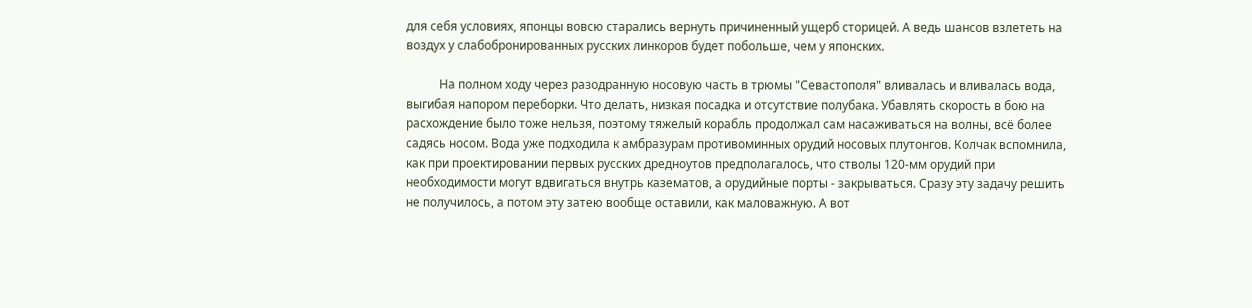для себя условиях, японцы вовсю старались вернуть причиненный ущерб сторицей. А ведь шансов взлететь на воздух у слабобронированных русских линкоров будет побольше, чем у японских.

           На полном ходу через разодранную носовую часть в трюмы "Севастополя" вливалась и вливалась вода, выгибая напором переборки. Что делать, низкая посадка и отсутствие полубака. Убавлять скорость в бою на расхождение было тоже нельзя, поэтому тяжелый корабль продолжал сам насаживаться на волны, всё более садясь носом. Вода уже подходила к амбразурам противоминных орудий носовых плутонгов. Колчак вспомнила, как при проектировании первых русских дредноутов предполагалось, что стволы 120-мм орудий при необходимости могут вдвигаться внутрь казематов, а орудийные порты - закрываться. Сразу эту задачу решить не получилось, а потом эту затею вообще оставили, как маловажную. А вот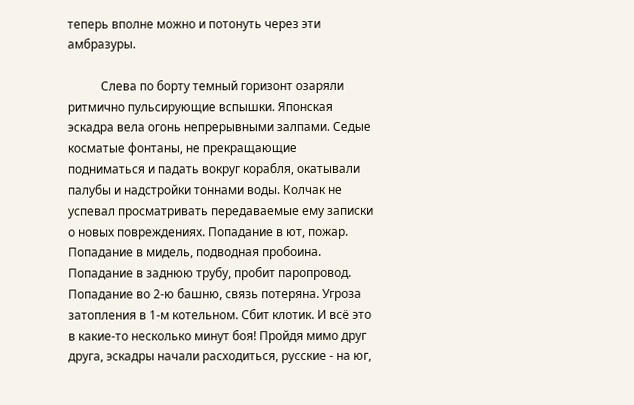теперь вполне можно и потонуть через эти амбразуры.

           Слева по борту темный горизонт озаряли ритмично пульсирующие вспышки. Японская эскадра вела огонь непрерывными залпами. Седые косматые фонтаны, не прекращающие подниматься и падать вокруг корабля, окатывали палубы и надстройки тоннами воды. Колчак не успевал просматривать передаваемые ему записки о новых повреждениях. Попадание в ют, пожар. Попадание в мидель, подводная пробоина. Попадание в заднюю трубу, пробит паропровод. Попадание во 2-ю башню, связь потеряна. Угроза затопления в 1-м котельном. Сбит клотик. И всё это в какие-то несколько минут боя! Пройдя мимо друг друга, эскадры начали расходиться, русские - на юг,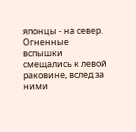японцы - на север. Огненные вспышки смещались к левой раковине, вслед за ними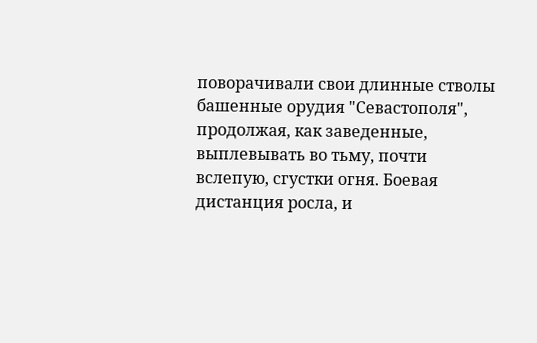поворачивали свои длинные стволы башенные орудия "Севастополя", продолжая, как заведенные, выплевывать во тьму, почти вслепую, сгустки огня. Боевая дистанция росла, и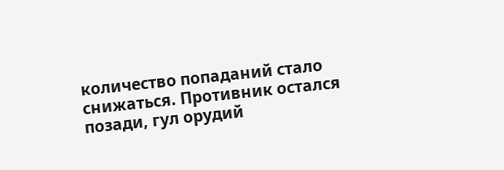количество попаданий стало снижаться. Противник остался позади, гул орудий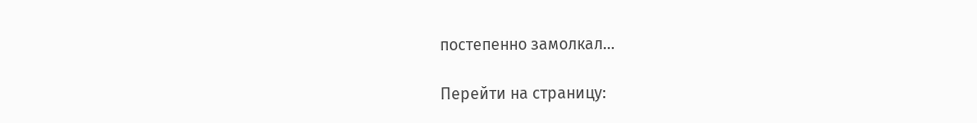постепенно замолкал...

Перейти на страницу: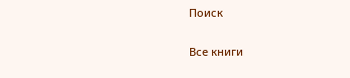Поиск

Все книги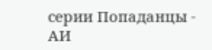серии Попаданцы - АИ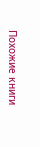Похожие книги